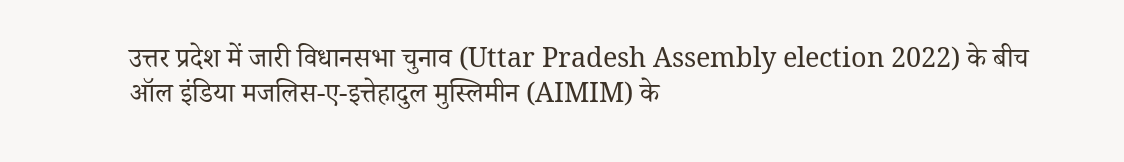उत्तर प्रदेश में जारी विधानसभा चुनाव (Uttar Pradesh Assembly election 2022) के बीच ऑल इंडिया मजलिस-ए-इत्तेहादुल मुस्लिमीन (AIMIM) के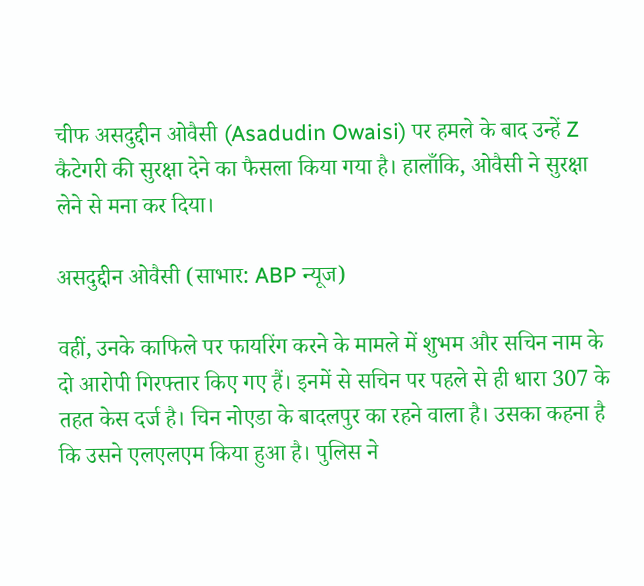चीफ असदुद्दीन ओवैसी (Asadudin Owaisi) पर हमले के बाद उन्हें Z कैटेगरी की सुरक्षा देने का फैसला किया गया है। हालाँकि, ओवैसी ने सुरक्षा लेने से मना कर दिया।

असदुद्दीन ओवैसी (साभार: ABP न्यूज)

वहीं, उनके काफिले पर फायरिंग करने के मामले में शुभम और सचिन नाम के दो आरोपी गिरफ्तार किए गए हैं। इनमें से सचिन पर पहले से ही धारा 307 के तहत केस दर्ज है। चिन नोएडा के बादलपुर का रहने वाला है। उसका कहना है कि उसने एलएलएम किया हुआ है। पुलिस ने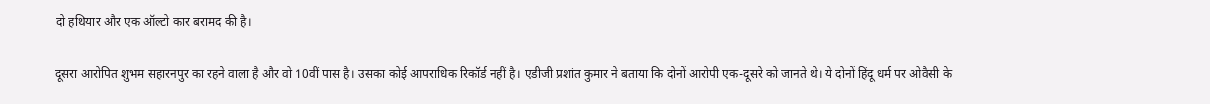दो हथियार और एक ऑल्टो कार बरामद की है।

दूसरा आरोपित शुभम सहारनपुर का रहने वाला है और वो 10वीं पास है। उसका कोई आपराधिक रिकॉर्ड नहीं है। एडीजी प्रशांत कुमार ने बताया कि दोनों आरोपी एक-दूसरे को जानते थे। ये दोनों हिंदू धर्म पर ओवैसी के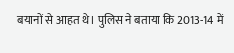बयानों से आहत थे। पुलिस ने बताया कि 2013-14 में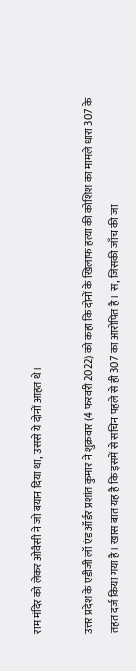राम मंदिर को लेकर ओवैसी ने जो बयान दिया था, उससे ये दोनों आहत थे।

उत्तर प्रदेश के एडीजी लॉ एंड ऑर्डर प्रशांत कुमार ने शुक्रवार (4 फरवरी 2022) को कहा कि दोनों के खिलाफ हत्या की कोशिश का मामले धारा 307 के तहत दर्ज किया गया है। खास बात यह है कि इसमें से सचिन पहले से ही 307 का आरोपित है। स, जिसकी जाँच की जा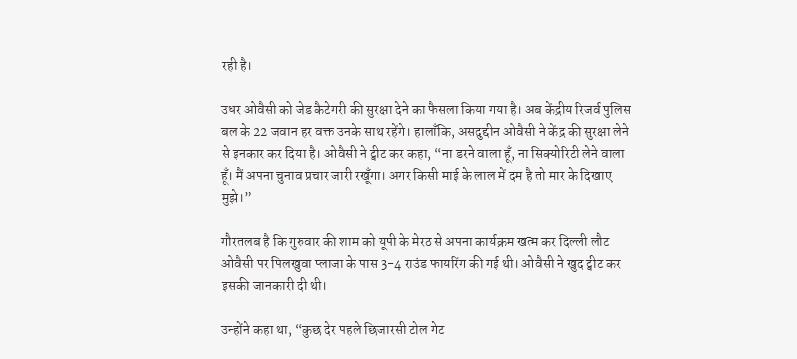रही है।

उधर ओवैसी को जेड कैटेगरी की सुरक्षा देने का फैसला किया गया है। अब केंद्रीय रिजर्व पुलिस बल के 22 जवान हर वक्त उनके साथ रहेंगे। हालाँकि, असदुद्दीन ओवैसी ने केंद्र की सुरक्षा लेने से इनकार कर दिया है। ओवैसी ने ट्वीट कर कहा, “ना डरने वाला हूँ, ना सिक्योरिटी लेने वाला हूँ। मैं अपना चुनाव प्रचार जारी रखूँगा। अगर किसी माई के लाल में दम है तो मार के दिखाए मुझे।”

गौरतलब है कि गुरुवार की शाम को यूपी के मेरठ से अपना कार्यक्रम खत्म कर दिल्ली लौट ओवैसी पर पिलखुवा प्लाजा के पास 3-4 राउंड फायरिंग की गई थी। ओवैसी ने खुद ट्वीट कर इसकी जानकारी दी थी।

उन्होंने कहा था, “कुछ देर पहले छिजारसी टोल गेट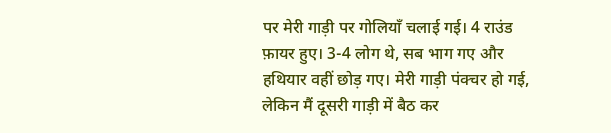पर मेरी गाड़ी पर गोलियाँ चलाई गई। 4 राउंड फ़ायर हुए। 3-4 लोग थे, सब भाग गए और हथियार वहीं छोड़ गए। मेरी गाड़ी पंक्चर हो गई, लेकिन मैं दूसरी गाड़ी में बैठ कर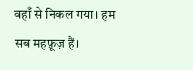वहाँ से निकल गया। हम सब महफ़ूज़ हैं।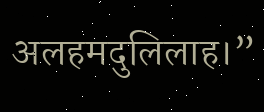अलहमदुलिलाह।”